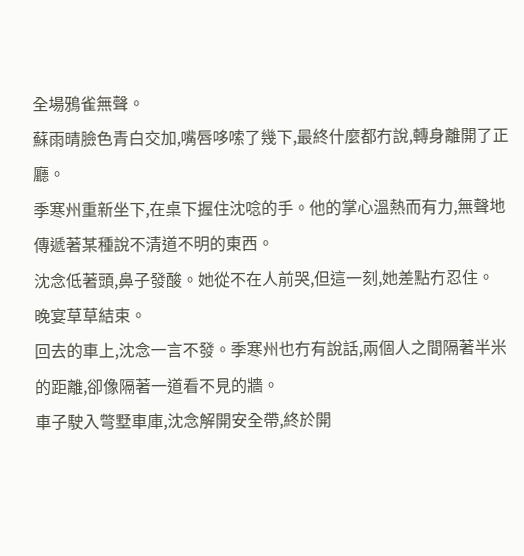全場鴉雀無聲。
蘇雨晴臉色青白交加,嘴唇哆嗦了幾下,最終什麼都冇說,轉身離開了正廳。
季寒州重新坐下,在桌下握住沈唸的手。他的掌心溫熱而有力,無聲地傳遞著某種說不清道不明的東西。
沈念低著頭,鼻子發酸。她從不在人前哭,但這一刻,她差點冇忍住。
晚宴草草結束。
回去的車上,沈念一言不發。季寒州也冇有說話,兩個人之間隔著半米的距離,卻像隔著一道看不見的牆。
車子駛入彆墅車庫,沈念解開安全帶,終於開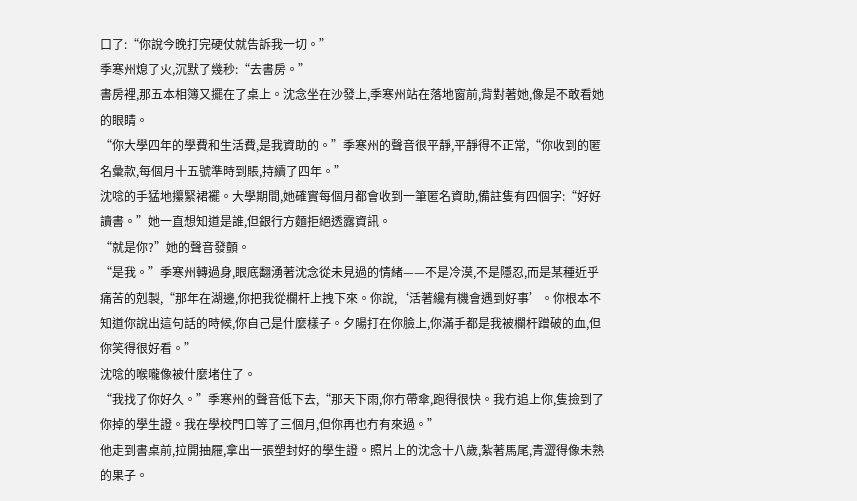口了:“你說今晚打完硬仗就告訴我一切。”
季寒州熄了火,沉默了幾秒:“去書房。”
書房裡,那五本相簿又擺在了桌上。沈念坐在沙發上,季寒州站在落地窗前,背對著她,像是不敢看她的眼睛。
“你大學四年的學費和生活費,是我資助的。”季寒州的聲音很平靜,平靜得不正常,“你收到的匿名彙款,每個月十五號準時到賬,持續了四年。”
沈唸的手猛地攥緊裙襬。大學期間,她確實每個月都會收到一筆匿名資助,備註隻有四個字:“好好讀書。”她一直想知道是誰,但銀行方麵拒絕透露資訊。
“就是你?”她的聲音發顫。
“是我。”季寒州轉過身,眼底翻湧著沈念從未見過的情緒——不是冷漠,不是隱忍,而是某種近乎痛苦的剋製,“那年在湖邊,你把我從欄杆上拽下來。你說,‘活著纔有機會遇到好事’。你根本不知道你說出這句話的時候,你自己是什麼樣子。夕陽打在你臉上,你滿手都是我被欄杆蹭破的血,但你笑得很好看。”
沈唸的喉嚨像被什麼堵住了。
“我找了你好久。”季寒州的聲音低下去,“那天下雨,你冇帶傘,跑得很快。我冇追上你,隻撿到了你掉的學生證。我在學校門口等了三個月,但你再也冇有來過。”
他走到書桌前,拉開抽屜,拿出一張塑封好的學生證。照片上的沈念十八歲,紮著馬尾,青澀得像未熟的果子。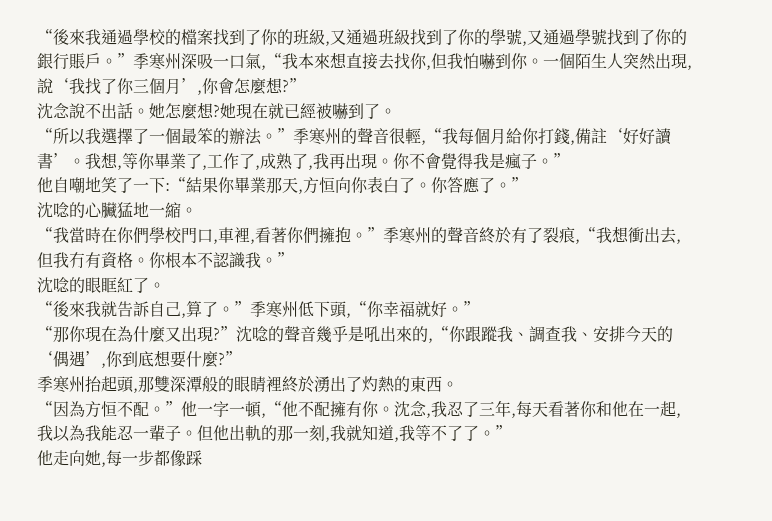“後來我通過學校的檔案找到了你的班級,又通過班級找到了你的學號,又通過學號找到了你的銀行賬戶。”季寒州深吸一口氣,“我本來想直接去找你,但我怕嚇到你。一個陌生人突然出現,說‘我找了你三個月’,你會怎麼想?”
沈念說不出話。她怎麼想?她現在就已經被嚇到了。
“所以我選擇了一個最笨的辦法。”季寒州的聲音很輕,“我每個月給你打錢,備註‘好好讀書’。我想,等你畢業了,工作了,成熟了,我再出現。你不會覺得我是瘋子。”
他自嘲地笑了一下:“結果你畢業那天,方恒向你表白了。你答應了。”
沈唸的心臟猛地一縮。
“我當時在你們學校門口,車裡,看著你們擁抱。”季寒州的聲音終於有了裂痕,“我想衝出去,但我冇有資格。你根本不認識我。”
沈唸的眼眶紅了。
“後來我就告訴自己,算了。”季寒州低下頭,“你幸福就好。”
“那你現在為什麼又出現?”沈唸的聲音幾乎是吼出來的,“你跟蹤我、調查我、安排今天的‘偶遇’,你到底想要什麼?”
季寒州抬起頭,那雙深潭般的眼睛裡終於湧出了灼熱的東西。
“因為方恒不配。”他一字一頓,“他不配擁有你。沈念,我忍了三年,每天看著你和他在一起,我以為我能忍一輩子。但他出軌的那一刻,我就知道,我等不了了。”
他走向她,每一步都像踩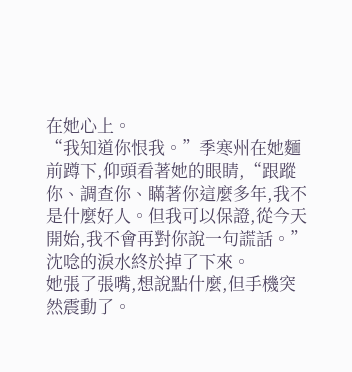在她心上。
“我知道你恨我。”季寒州在她麵前蹲下,仰頭看著她的眼睛,“跟蹤你、調查你、瞞著你這麼多年,我不是什麼好人。但我可以保證,從今天開始,我不會再對你說一句謊話。”
沈唸的淚水終於掉了下來。
她張了張嘴,想說點什麼,但手機突然震動了。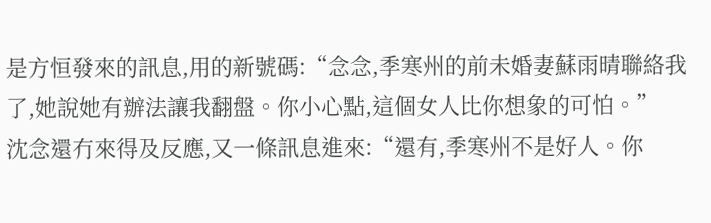是方恒發來的訊息,用的新號碼:“念念,季寒州的前未婚妻蘇雨晴聯絡我了,她說她有辦法讓我翻盤。你小心點,這個女人比你想象的可怕。”
沈念還冇來得及反應,又一條訊息進來:“還有,季寒州不是好人。你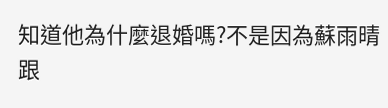知道他為什麼退婚嗎?不是因為蘇雨晴跟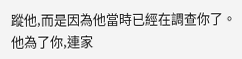蹤他,而是因為他當時已經在調查你了。他為了你,連家